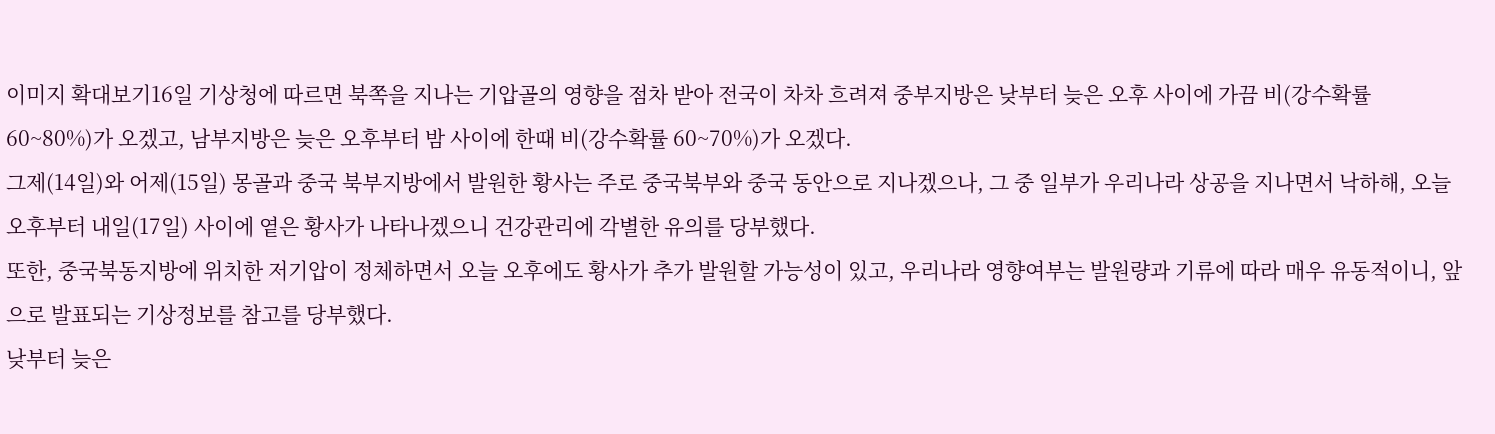이미지 확대보기16일 기상청에 따르면 북쪽을 지나는 기압골의 영향을 점차 받아 전국이 차차 흐려져 중부지방은 낮부터 늦은 오후 사이에 가끔 비(강수확률 60~80%)가 오겠고, 남부지방은 늦은 오후부터 밤 사이에 한때 비(강수확률 60~70%)가 오겠다.
그제(14일)와 어제(15일) 몽골과 중국 북부지방에서 발원한 황사는 주로 중국북부와 중국 동안으로 지나겠으나, 그 중 일부가 우리나라 상공을 지나면서 낙하해, 오늘 오후부터 내일(17일) 사이에 옅은 황사가 나타나겠으니 건강관리에 각별한 유의를 당부했다.
또한, 중국북동지방에 위치한 저기압이 정체하면서 오늘 오후에도 황사가 추가 발원할 가능성이 있고, 우리나라 영향여부는 발원량과 기류에 따라 매우 유동적이니, 앞으로 발표되는 기상정보를 참고를 당부했다.
낮부터 늦은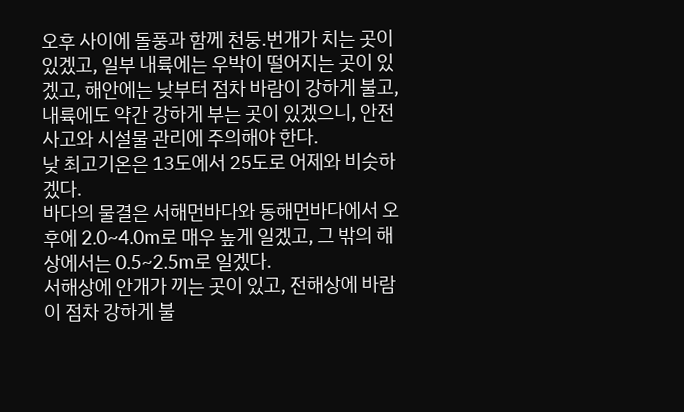오후 사이에 돌풍과 함께 천둥.번개가 치는 곳이 있겠고, 일부 내륙에는 우박이 떨어지는 곳이 있겠고, 해안에는 낮부터 점차 바람이 강하게 불고, 내륙에도 약간 강하게 부는 곳이 있겠으니, 안전사고와 시설물 관리에 주의해야 한다.
낮 최고기온은 13도에서 25도로 어제와 비슷하겠다.
바다의 물결은 서해먼바다와 동해먼바다에서 오후에 2.0~4.0m로 매우 높게 일겠고, 그 밖의 해상에서는 0.5~2.5m로 일겠다.
서해상에 안개가 끼는 곳이 있고, 전해상에 바람이 점차 강하게 불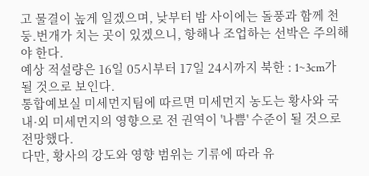고 물결이 높게 일겠으며, 낮부터 밤 사이에는 돌풍과 함께 천둥.번개가 치는 곳이 있겠으니, 항해나 조업하는 선박은 주의해야 한다.
예상 적설량은 16일 05시부터 17일 24시까지 북한 : 1~3cm가 될 것으로 보인다.
통합예보실 미세먼지팀에 따르면 미세먼지 농도는 황사와 국내·외 미세먼지의 영향으로 전 권역이 '나쁨' 수준이 될 것으로 전망했다.
다만, 황사의 강도와 영향 범위는 기류에 따라 유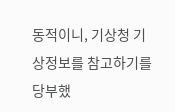동적이니, 기상청 기상정보를 참고하기를 당부했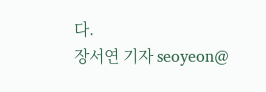다.
장서연 기자 seoyeon@